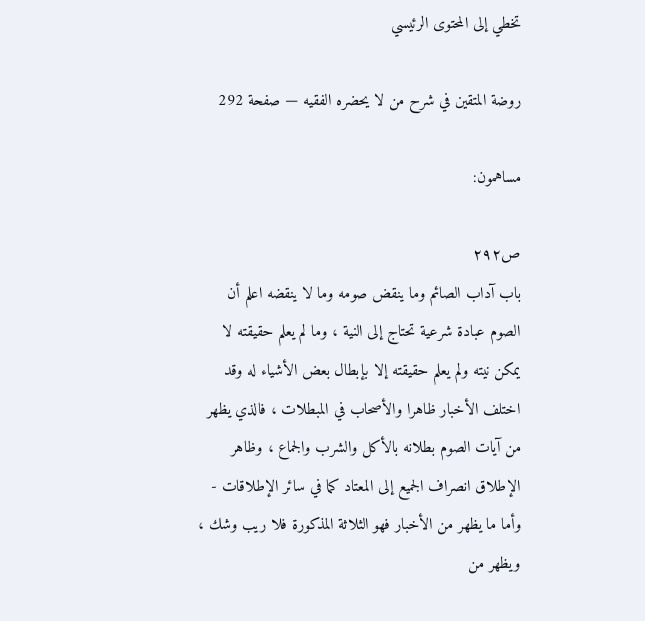تخطي إلى المحتوى الرئيسي

روضة المتقين في شرح من لا يحضره الفقيه — صفحة 292

مساهمون:

ص٢٩٢
باب آداب الصائم وما ينقض صومه وما لا ينقضه اعلم أن الصوم عبادة شرعية تحتاج إلى النية ، وما لم يعلم حقيقته لا يمكن نيته ولم يعلم حقيقته إلا بإبطال بعض الأشياء له وقد اختلف الأخبار ظاهرا والأصحاب في المبطلات ، فالذي يظهر من آيات الصوم بطلانه بالأكل والشرب والجماع ، وظاهر الإطلاق انصراف الجميع إلى المعتاد كما في سائر الإطلاقات - وأما ما يظهر من الأخبار فهو الثلاثة المذكورة فلا ريب وشك ، ويظهر من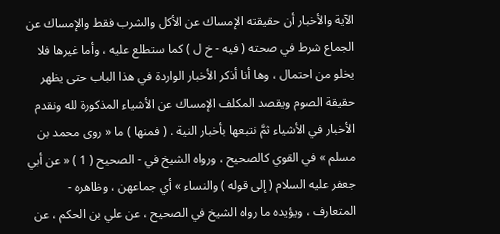الآية والأخبار أن حقيقته الإمساك عن الأكل والشرب فقط والإمساك عن الجماع شرط في صحته ( فيه - خ ل ) كما ستطلع عليه ، وأما غيرها فلا يخلو من احتمال ، وها أنا أذكر الأخبار الواردة في هذا الباب حتى يظهر حقيقة الصوم ويقصد المكلف الإمساك عن الأشياء المذكورة لله ونقدم الأخبار في الأشياء ثمَّ نتبعها بأخبار النية . ( فمنها ) ما « روى محمد بن مسلم » في القوي كالصحيح ، ورواه الشيخ في - الصحيح ( 1 ) « عن أبي جعفر عليه السلام ( إلى قوله ) والنساء » أي جماعهن ، وظاهره - المتعارف ، ويؤيده ما رواه الشيخ في الصحيح ، عن علي بن الحكم ، عن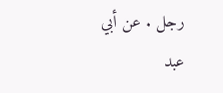رجل . عن أبي عبد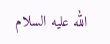الله عليه السلام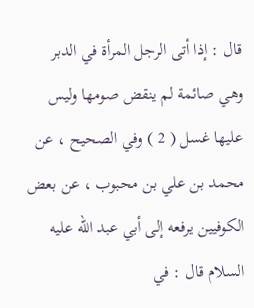قال : إذا أتى الرجل المرأة في الدبر وهي صائمة لم ينقض صومها وليس عليها غسل ( 2 ) وفي الصحيح ، عن محمد بن علي بن محبوب ، عن بعض الكوفيين يرفعه إلى أبي عبد الله عليه السلام قال : في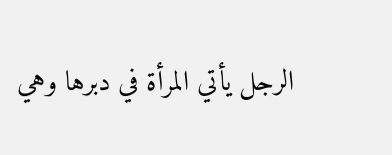الرجل يأتي المرأة في دبرها وهي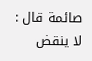صائمة قال : لا ينقض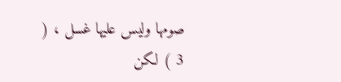صومها وليس عليها غسل ، ( 3 ) لكن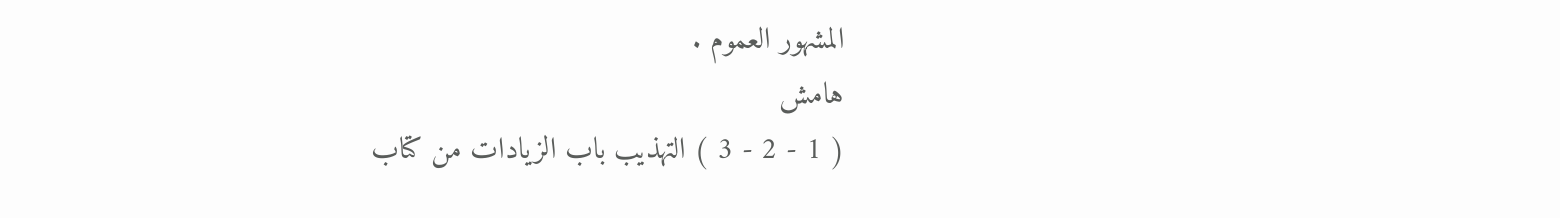المشهور العموم .
هامش
( 1 - 2 - 3 ) التهذيب باب الزيادات من كتاب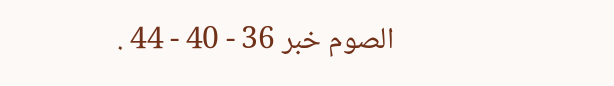الصوم خبر 36 - 40 - 44 .